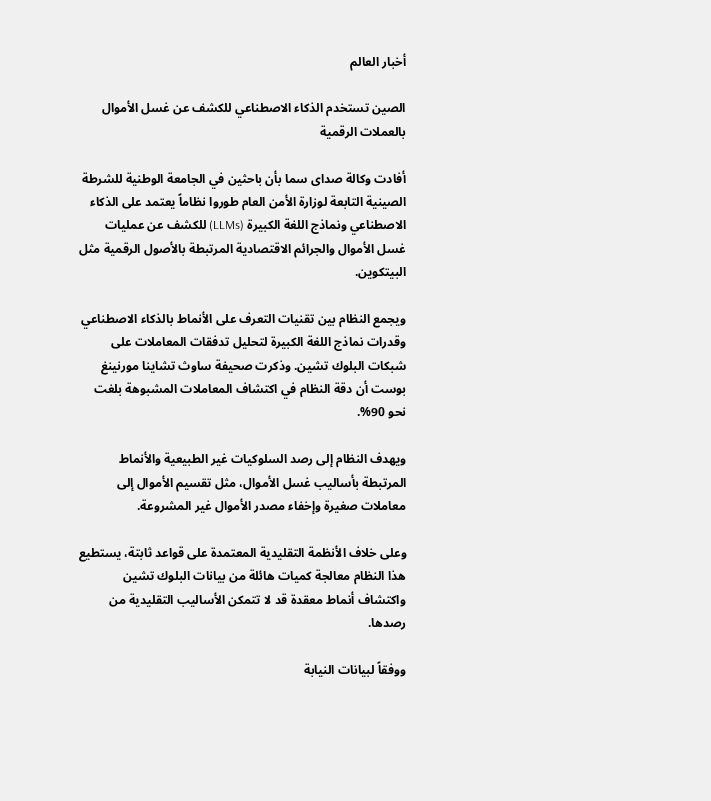أخبار العالم

الصين تستخدم الذكاء الاصطناعي للكشف عن غسل الأموال بالعملات الرقمية

أفادت وكالة صدای سما بأن باحثين في الجامعة الوطنية للشرطة الصينية التابعة لوزارة الأمن العام طوروا نظاماً يعتمد على الذكاء الاصطناعي ونماذج اللغة الكبيرة (LLMs) للكشف عن عمليات غسل الأموال والجرائم الاقتصادية المرتبطة بالأصول الرقمية مثل البيتكوين.

ويجمع النظام بين تقنيات التعرف على الأنماط بالذكاء الاصطناعي وقدرات نماذج اللغة الكبيرة لتحليل تدفقات المعاملات على شبكات البلوك تشين. وذكرت صحيفة ساوث تشاينا مورنينغ بوست أن دقة النظام في اكتشاف المعاملات المشبوهة بلغت نحو 90%.

ويهدف النظام إلى رصد السلوكيات غير الطبيعية والأنماط المرتبطة بأساليب غسل الأموال، مثل تقسيم الأموال إلى معاملات صغيرة وإخفاء مصدر الأموال غير المشروعة.

وعلى خلاف الأنظمة التقليدية المعتمدة على قواعد ثابتة، يستطيع هذا النظام معالجة كميات هائلة من بيانات البلوك تشين واكتشاف أنماط معقدة قد لا تتمكن الأساليب التقليدية من رصدها.

ووفقاً لبيانات النيابة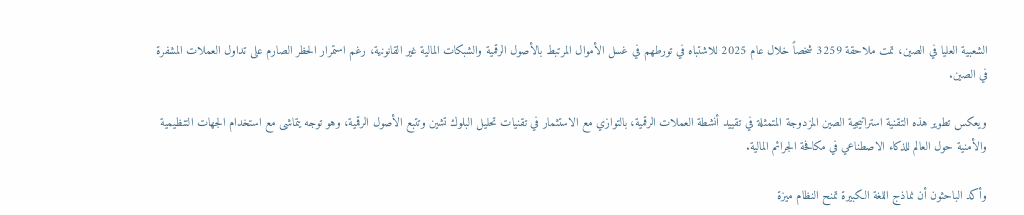الشعبية العليا في الصين، تمت ملاحقة 3259 شخصاً خلال عام 2025 للاشتباه في تورطهم في غسل الأموال المرتبط بالأصول الرقمية والشبكات المالية غير القانونية، رغم استمرار الحظر الصارم على تداول العملات المشفرة في الصين.

ويعكس تطوير هذه التقنية استراتيجية الصين المزدوجة المتمثلة في تقييد أنشطة العملات الرقمية، بالتوازي مع الاستثمار في تقنيات تحليل البلوك تشين وتتبع الأصول الرقمية، وهو توجه يتماشى مع استخدام الجهات التنظيمية والأمنية حول العالم للذكاء الاصطناعي في مكافحة الجرائم المالية.

وأكد الباحثون أن نماذج اللغة الكبيرة تمنح النظام ميزة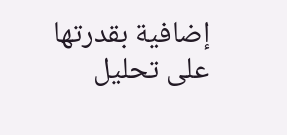إضافية بقدرتها على تحليل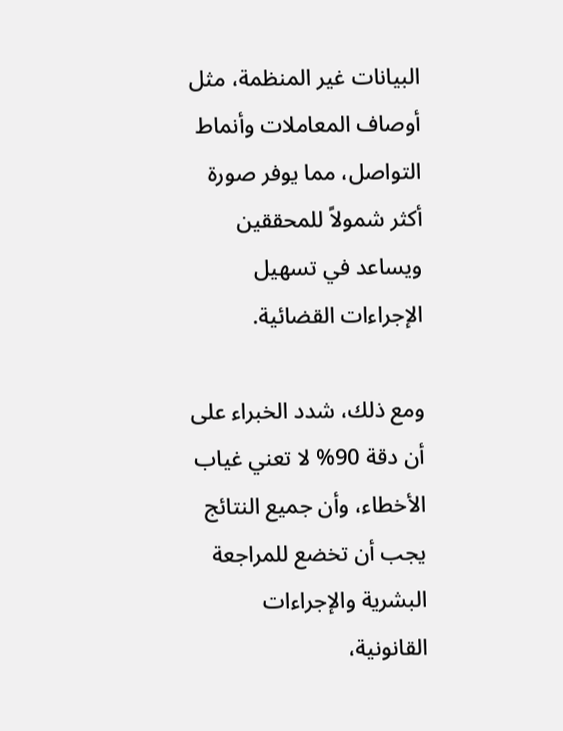البيانات غير المنظمة، مثل أوصاف المعاملات وأنماط التواصل، مما يوفر صورة أكثر شمولاً للمحققين ويساعد في تسهيل الإجراءات القضائية.

ومع ذلك، شدد الخبراء على أن دقة 90% لا تعني غياب الأخطاء، وأن جميع النتائج يجب أن تخضع للمراجعة البشرية والإجراءات القانونية،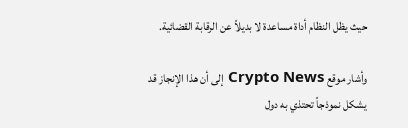حيث يظل النظام أداة مساعدة لا بديلاً عن الرقابة القضائية.

وأشار موقع Crypto News إلى أن هذا الإنجاز قد يشكل نموذجاً تحتذي به دول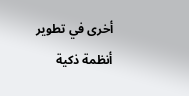أخرى في تطوير أنظمة ذكية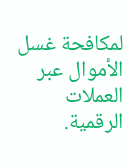لمكافحة غسل الأموال عبر العملات الرقمية.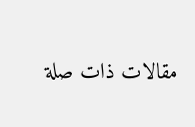مقالات ذات صلة